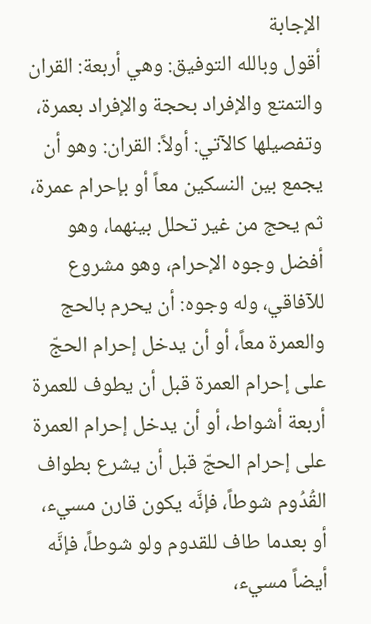الإجابة
أقول وبالله التوفيق: وهي أربعة: القران والتمتع والإفراد بحجة والإفراد بعمرة، وتفصيلها كالآتي: أولاً: القران: وهو أن يجمع بين النسكين معاً أو بإحرام عمرة، ثم يحج من غير تحلل بينهما، وهو أفضل وجوه الإحرام، وهو مشروع للآفاقي، وله وجوه: أن يحرم بالحج والعمرة معاً، أو أن يدخل إحرام الحجّ على إحرام العمرة قبل أن يطوف للعمرة أربعة أشواط، أو أن يدخل إحرام العمرة على إحرام الحجّ قبل أن يشرع بطواف القُدُوم شوطاً، فإنَّه يكون قارن مسيء، أو بعدما طاف للقدوم ولو شوطاً، فإنَّه أيضاً مسيء،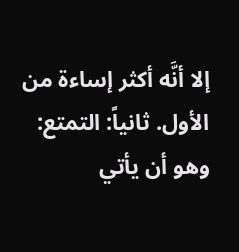إلا أنَّه أكثر إساءة من الأول. ثانياً: التمتع: وهو أن يأتي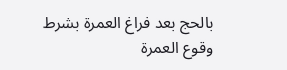بالحج بعد فراغ العمرة بشرط وقوع العمرة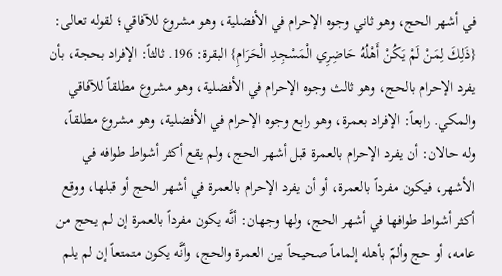في أشهر الحج، وهو ثاني وجوه الإحرام في الأفضلية، وهو مشروع للآفاقي؛ لقوله تعالى: {ذَلِكَ لِمَنْ لَمْ يَكُنْ أَهْلُهُ حَاضِرِي الْمَسْجِدِ الْحَرَامِ} البقرة: 196. ثالثاً: الإفراد بحجة، بأن يفرد الإحرام بالحج، وهو ثالث وجوه الإحرام في الأفضلية، وهو مشروع مطلقاً للآفاقي والمكي. رابعاً: الإفراد بعمرة، وهو رابع وجوه الإحرام في الأفضلية، وهو مشروع مطلقاً، وله حالان: أن يفرد الإحرام بالعمرة قبل أشهر الحج، ولم يقع أكثر أشواط طوافه في الأشهر، فيكون مفرداً بالعمرة، أو أن يفرد الإحرام بالعمرة في أشهر الحج أو قبلها، ووقع أكثر أشواط طوافها في أشهر الحج، ولها وجهان: أنَّه يكون مفرداً بالعمرة إن لم يحج من عامه، أو حج وألمّ بأهله إلماماً صحيحاً بين العمرة والحج، وأنَّه يكون متمتعاً إن لم يلم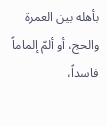بأهله بين العمرة والحج، أو ألمّ إلماماً فاسداً،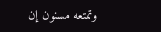وتمتعه مسنون إن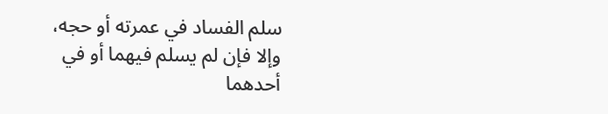سلم الفساد في عمرته أو حجه، وإلا فإن لم يسلم فيهما أو في أحدهما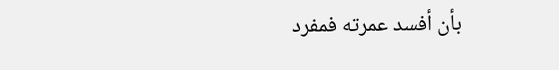بأن أفسد عمرته فمفرد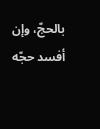بالحجّ، وإن أفسد حجّه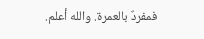فمفردٌ بالعمرة. والله أعلم.